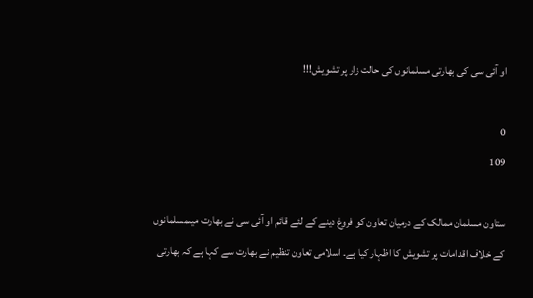او آئی سی کی بھارتی مسلمانوں کی حالت زار پر تشویش!!!

0
109

ستاون مسلمان ممالک کے درمیان تعاون کو فروغ دینے کے لئے قائم او آئی سی نے بھارت میںمسلمانوں کے خلاف اقدامات پر تشویش کا اظہار کیا ہے۔ اسلامی تعاون تنظیم نے بھارت سے کہا ہے کہ بھارتی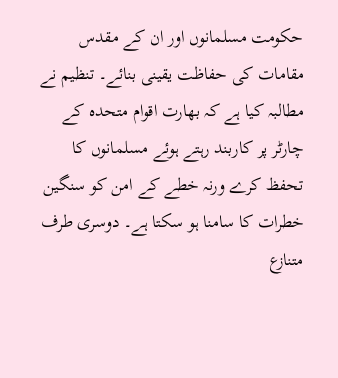حکومت مسلمانوں اور ان کے مقدس مقامات کی حفاظت یقینی بنائے۔ تنظیم نے مطالبہ کیا ہے کہ بھارت اقوام متحدہ کے چارٹر پر کاربند رہتے ہوئے مسلمانوں کا تحفظ کرے ورنہ خطے کے امن کو سنگین خطرات کا سامنا ہو سکتا ہے۔ دوسری طرف متنازع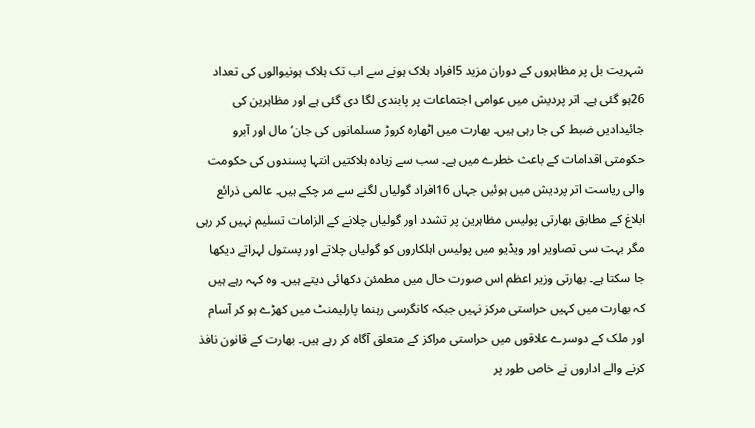شہریت بل پر مظاہروں کے دوران مزید 5افراد ہلاک ہونے سے اب تک ہلاک ہونیوالوں کی تعداد 26ہو گئی ہے۔ اتر پردیش میں عوامی اجتماعات پر پابندی لگا دی گئی ہے اور مظاہرین کی جائیدادیں ضبط کی جا رہی ہیں۔ بھارت میں اٹھارہ کروڑ مسلمانوں کی جان‘ مال اور آبرو حکومتی اقدامات کے باعث خطرے میں ہے۔ سب سے زیادہ ہلاکتیں انتہا پسندوں کی حکومت والی ریاست اتر پردیش میں ہوئیں جہاں 16افراد گولیاں لگنے سے مر چکے ہیں۔ عالمی ذرائع ابلاغ کے مطابق بھارتی پولیس مظاہرین پر تشدد اور گولیاں چلانے کے الزامات تسلیم نہیں کر رہی مگر بہت سی تصاویر اور ویڈیو میں پولیس اہلکاروں کو گولیاں چلاتے اور پستول لہراتے دیکھا جا سکتا ہے۔ بھارتی وزیر اعظم اس صورت حال میں مطمئن دکھائی دیتے ہیں۔ وہ کہہ رہے ہیں کہ بھارت میں کہیں حراستی مرکز نہیں جبکہ کانگرسی رہنما پارلیمنٹ میں کھڑے ہو کر آسام اور ملک کے دوسرے علاقوں میں حراستی مراکز کے متعلق آگاہ کر رہے ہیں۔ بھارت کے قانون نافذ کرنے والے اداروں نے خاص طور پر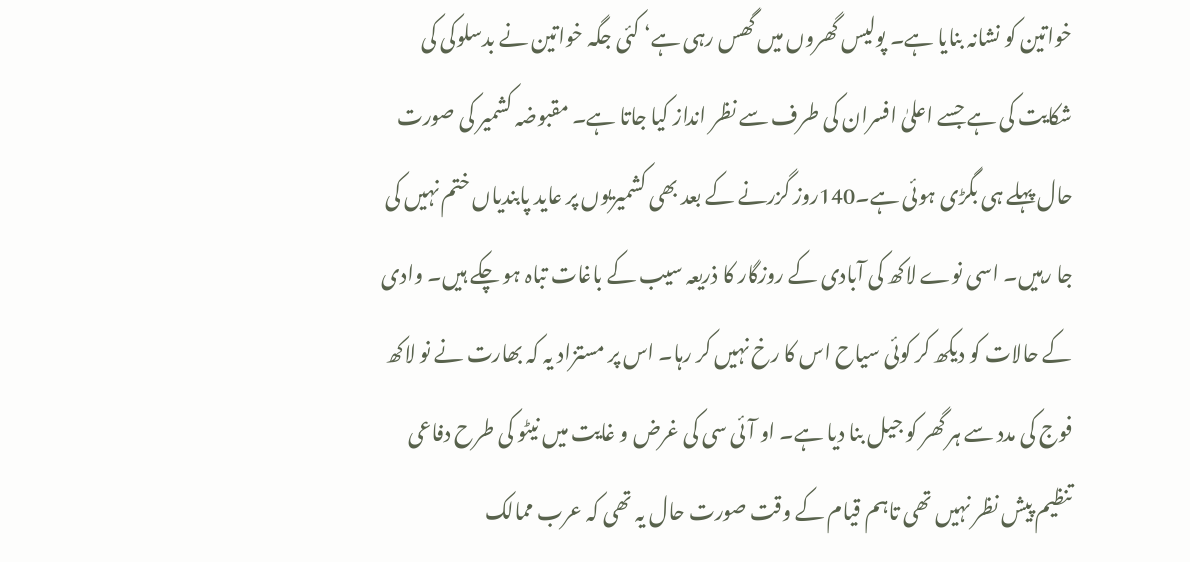خواتین کو نشانہ بنایا ہے۔ پولیس گھروں میں گھس رہی ہے‘ کئی جگہ خواتین نے بدسلوکی کی شکایت کی ہے جسے اعلیٰ افسران کی طرف سے نظر انداز کیا جاتا ہے۔ مقبوضہ کشمیر کی صورت حال پہلے ہی بگڑی ہوئی ہے۔140روز گزرنے کے بعد بھی کشمیریوں پر عاید پابندیاں ختم نہیں کی جا رہیں۔ اسی نوے لاکھ کی آبادی کے روزگار کا ذریعہ سیب کے باغات تباہ ہو چکے ہیں۔ وادی کے حالات کو دیکھ کر کوئی سیاح اس کا رخ نہیں کر رہا۔ اس پر مستزاد یہ کہ بھارت نے نو لاکھ فوج کی مدد سے ہر گھر کو جیل بنا دیا ہے۔ او آئی سی کی غرض و غایت میں نیٹو کی طرح دفاعی تنظیم پیش نظر نہیں تھی تاہم قیام کے وقت صورت حال یہ تھی کہ عرب ممالک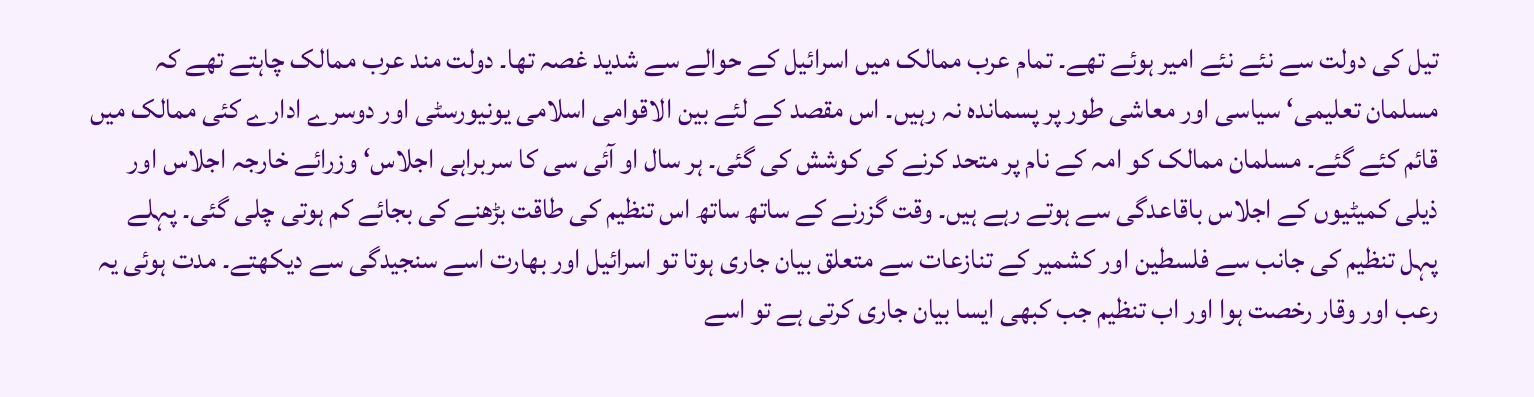تیل کی دولت سے نئے نئے امیر ہوئے تھے۔ تمام عرب ممالک میں اسرائیل کے حوالے سے شدید غصہ تھا۔ دولت مند عرب ممالک چاہتے تھے کہ مسلمان تعلیمی‘ سیاسی اور معاشی طور پر پسماندہ نہ رہیں۔ اس مقصد کے لئے بین الاقوامی اسلامی یونیورسٹی اور دوسرے ادارے کئی ممالک میں قائم کئے گئے۔ مسلمان ممالک کو امہ کے نام پر متحد کرنے کی کوشش کی گئی۔ ہر سال او آئی سی کا سربراہی اجلاس‘ وزرائے خارجہ اجلاس اور ذیلی کمیٹیوں کے اجلاس باقاعدگی سے ہوتے رہے ہیں۔ وقت گزرنے کے ساتھ ساتھ اس تنظیم کی طاقت بڑھنے کی بجائے کم ہوتی چلی گئی۔ پہلے پہل تنظیم کی جانب سے فلسطین اور کشمیر کے تنازعات سے متعلق بیان جاری ہوتا تو اسرائیل اور بھارت اسے سنجیدگی سے دیکھتے۔ مدت ہوئی یہ رعب اور وقار رخصت ہوا اور اب تنظیم جب کبھی ایسا بیان جاری کرتی ہے تو اسے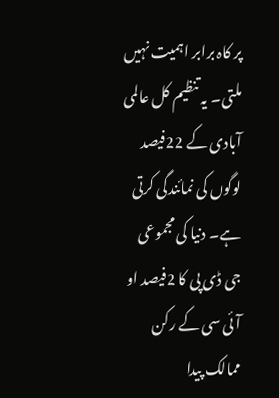پر کاہ برابر اہمیت نہیں ملتی۔ یہ تنظیم کل عالمی آبادی کے 22فیصد لوگوں کی نمائندگی کرتی ہے۔ دنیا کی مجموعی جی ڈی پی کا 2فیصد او آئی سی کے رکن ممالک پیدا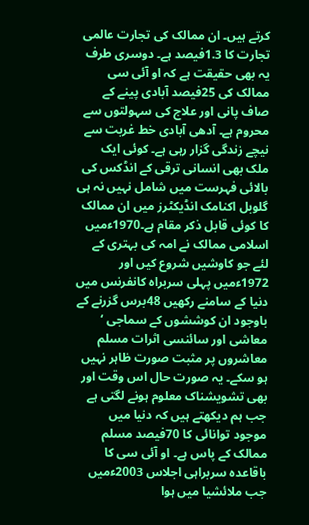کرتے ہیں۔ ان ممالک کی تجارت عالمی تجارت کا 1.3فیصد ہے۔ دوسری طرف یہ بھی حقیقت ہے کہ او آئی سی ممالک کی 25فیصد آبادی پینے کے صاف پانی اور علاج کی سہولتوں سے محروم ہے۔ آدھی آبادی خط غربت سے نیچے زندگی گزار رہی ہے۔ کوئی ایک ملک بھی انسانی ترقی کے انڈکس کی بالائی فہرست میں شامل نہیں نہ ہی گلوبل اکنامک انڈیکٹرز میں ان ممالک کا کوئی قابل ذکر مقام ہے۔1970ءمیں اسلامی ممالک نے امہ کی بہتری کے لئے جو کاوشیں شروع کیں اور 1972ءمیں پہلی سربراہ کانفرنس میں دنیا کے سامنے رکھیں 48برس گزرنے کے باوجود ان کوششوں کے سماجی ‘ معاشی اور سائنسی اثرات مسلم معاشروں پر مثبت صورت ظاہر نہیں ہو سکے۔ یہ صورت حال اس وقت اور بھی تشویشناک معلوم ہونے لگتی ہے جب ہم دیکھتے ہیں کہ دنیا میں موجود توانائی کا 70فیصد مسلم ممالک کے پاس ہے۔ او آئی سی کا باقاعدہ سربراہی اجلاس 2003ءمیں جب ملائشیا میں ہوا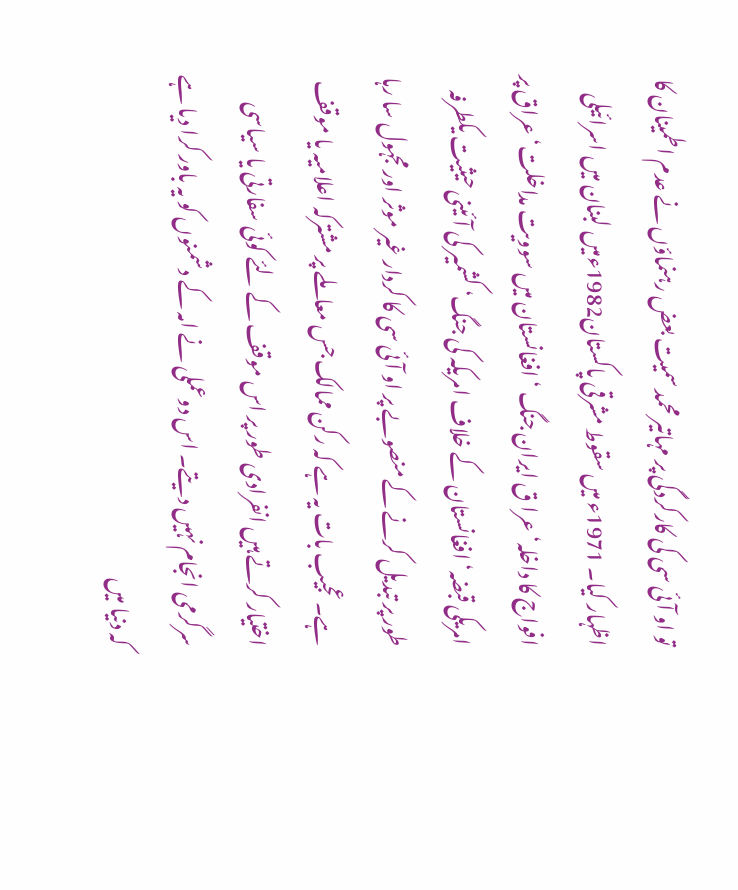تو او آئی سی کی کارکردگی پر مہاتیر محمد سمیت بعض رہنماؤں نے عدم اطمینان کا اظہار کیا۔ 1971ء میں سقوط مشرقی پاکستان1982ءمیں لبنان میں اسرائیلی افواج کا داخلہ‘ عرا ق ایران جنگ ‘ افغانستان میں سوویت مداخلت‘ عراق پر امریکی قبضہ‘ افغانستان کے خلاف امریکہ کی جنگ‘ کشمیر کی آئینی حیثیت یکطرفہ طور پر تبدیل کرنے کے منصوبے پر او آئی سی کا کردار غیر موثر اور مجہول سا رہا ہے۔ عجیب بات یہ ہے کہ رکن ممالک جس معاملے پر مشترکہ اعلامیہ یا موقف اختیار کرتے ہیں انفرادی طور پر اس موقف کے لئے کوئی سفارتی یا سیاسی سرگرمی انجام نہیں دیتے۔ اس دوعملی نے امہ کے دشمنوں کو یہ باور کرا دیا ہے کہ دنیا میں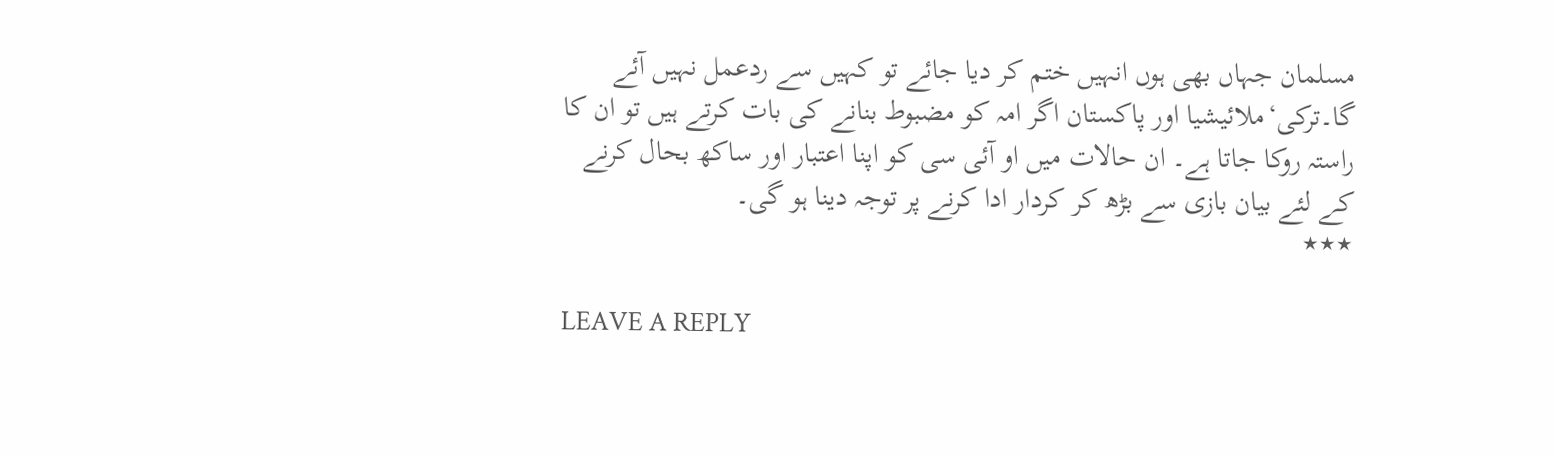مسلمان جہاں بھی ہوں انہیں ختم کر دیا جائے تو کہیں سے ردعمل نہیں آئے گا۔ترکی‘ملائیشیا اور پاکستان اگر امہ کو مضبوط بنانے کی بات کرتے ہیں تو ان کا راستہ روکا جاتا ہے۔ ان حالات میں او آئی سی کو اپنا اعتبار اور ساکھ بحال کرنے کے لئے بیان بازی سے بڑھ کر کردار ادا کرنے پر توجہ دینا ہو گی۔
٭٭٭

LEAVE A REPLY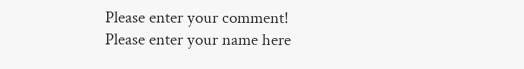Please enter your comment!
Please enter your name here